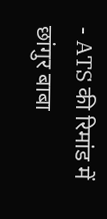- ATS की रिमांड में छांगुर बाबा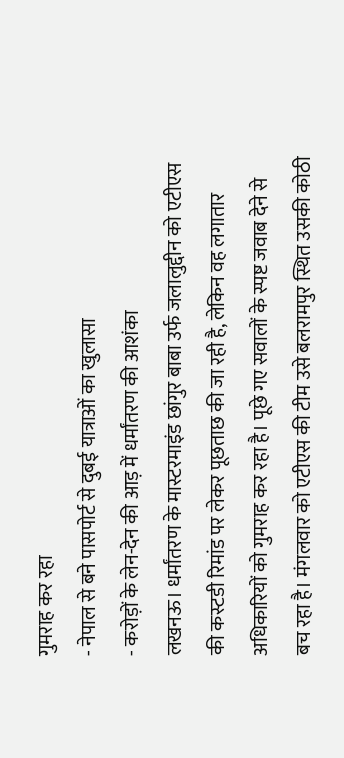गुमराह कर रहा
- नेपाल से बने पासपोर्ट से दुबई यात्राओं का खुलासा
- करोड़ों के लेन-देन की आड़ में धर्मांतरण की आशंका
लखनऊ। धर्मांतरण के मास्टरमाइंड छांगुर बाबा उर्फ जलालुद्दीन को एटीएस की कस्टडी रिमांड पर लेकर पूछताछ की जा रही है, लेकिन वह लगातार अधिकारियों को गुमराह कर रहा है। पूछे गए सवालों के स्पष्ट जवाब देने से बच रहा है। मंगलवार को एटीएस की टीम उसे बलरामपुर स्थित उसकी कोठी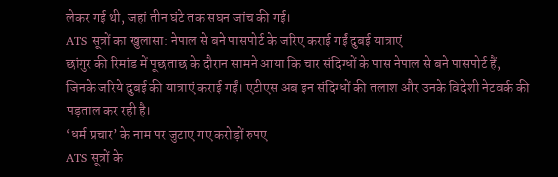लेकर गई थी, जहां तीन घंटे तक सघन जांच की गई।
ATS सूत्रों का खुलासा: नेपाल से बने पासपोर्ट के जरिए कराई गईं दुबई यात्राएं
छांगुर की रिमांड में पूछताछ के दौरान सामने आया कि चार संदिग्धों के पास नेपाल से बने पासपोर्ट हैं, जिनके जरिये दुबई की यात्राएं कराई गईं। एटीएस अब इन संदिग्धों की तलाश और उनके विदेशी नेटवर्क की पड़ताल कर रही है।
‘धर्म प्रचार’ के नाम पर जुटाए गए करोड़ों रुपए
ATS सूत्रों के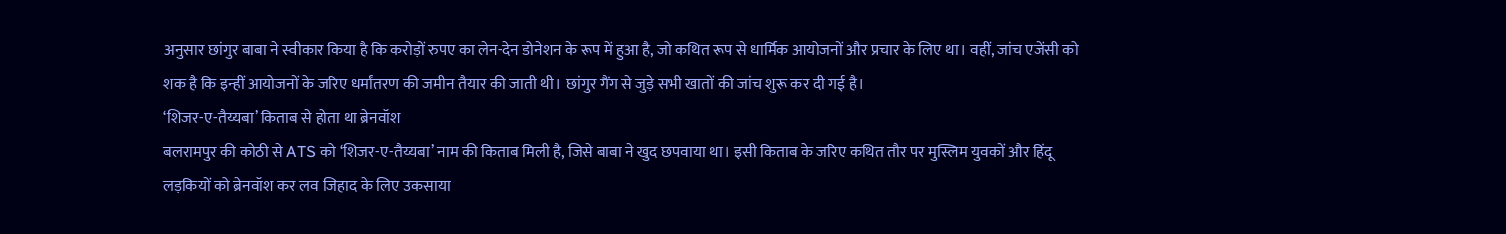अनुसार छांगुर बाबा ने स्वीकार किया है कि करोड़ों रुपए का लेन-देन डोनेशन के रूप में हुआ है, जो कथित रूप से धार्मिक आयोजनों और प्रचार के लिए था। वहीं, जांच एजेंसी को शक है कि इन्हीं आयोजनों के जरिए धर्मांतरण की जमीन तैयार की जाती थी। छांगुर गैंग से जुड़े सभी खातों की जांच शुरू कर दी गई है।
‘शिजर-ए-तैय्यबा’ किताब से होता था ब्रेनवॉश
बलरामपुर की कोठी से ATS को ‘शिजर-ए-तैय्यबा’ नाम की किताब मिली है, जिसे बाबा ने खुद छपवाया था। इसी किताब के जरिए कथित तौर पर मुस्लिम युवकों और हिंदू लड़कियों को ब्रेनवॉश कर लव जिहाद के लिए उकसाया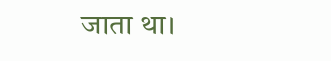जाता था।